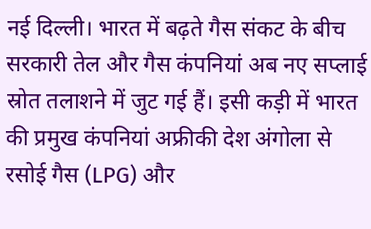नई दिल्ली। भारत में बढ़ते गैस संकट के बीच सरकारी तेल और गैस कंपनियां अब नए सप्लाई स्रोत तलाशने में जुट गई हैं। इसी कड़ी में भारत की प्रमुख कंपनियां अफ्रीकी देश अंगोला से रसोई गैस (LPG) और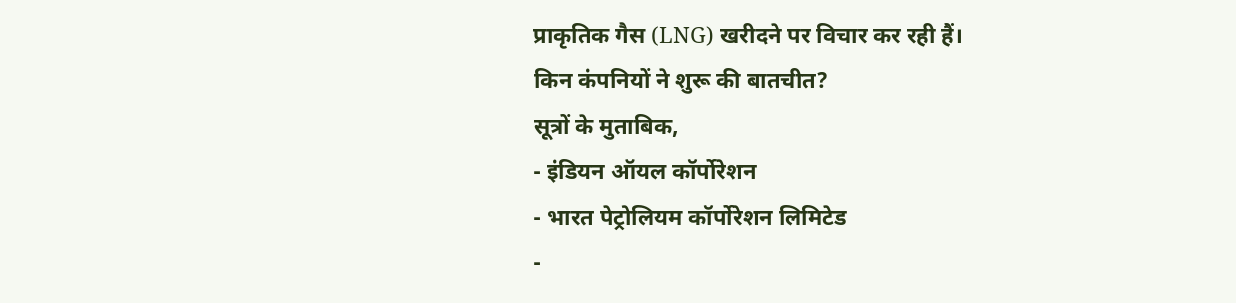प्राकृतिक गैस (LNG) खरीदने पर विचार कर रही हैं।
किन कंपनियों ने शुरू की बातचीत?
सूत्रों के मुताबिक,
- इंडियन ऑयल कॉर्पोरेशन
- भारत पेट्रोलियम कॉर्पोरेशन लिमिटेड
-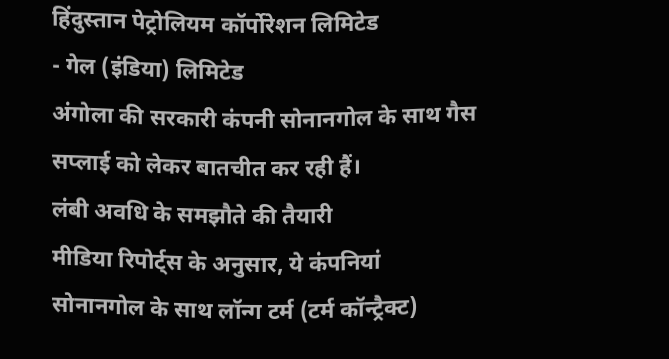हिंदुस्तान पेट्रोलियम कॉर्पोरेशन लिमिटेड
- गेल (इंडिया) लिमिटेड
अंगोला की सरकारी कंपनी सोनानगोल के साथ गैस सप्लाई को लेकर बातचीत कर रही हैं।
लंबी अवधि के समझौते की तैयारी
मीडिया रिपोर्ट्स के अनुसार, ये कंपनियां सोनानगोल के साथ लॉन्ग टर्म (टर्म कॉन्ट्रैक्ट)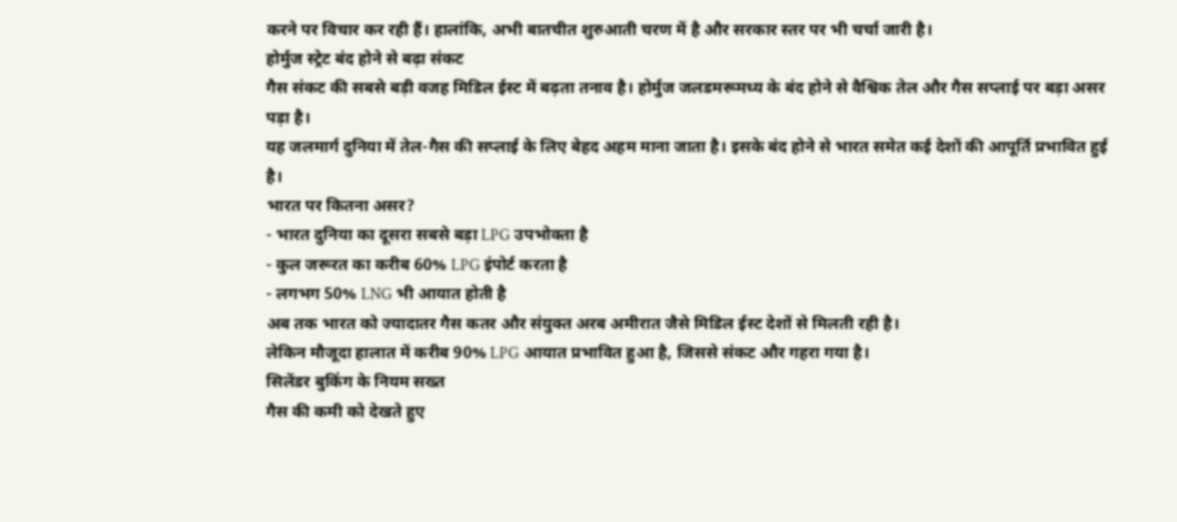करने पर विचार कर रही हैं। हालांकि, अभी बातचीत शुरुआती चरण में है और सरकार स्तर पर भी चर्चा जारी है।
होर्मुज स्ट्रेट बंद होने से बढ़ा संकट
गैस संकट की सबसे बड़ी वजह मिडिल ईस्ट में बढ़ता तनाव है। होर्मुज जलडमरूमध्य के बंद होने से वैश्विक तेल और गैस सप्लाई पर बड़ा असर पड़ा है।
यह जलमार्ग दुनिया में तेल-गैस की सप्लाई के लिए बेहद अहम माना जाता है। इसके बंद होने से भारत समेत कई देशों की आपूर्ति प्रभावित हुई है।
भारत पर कितना असर?
- भारत दुनिया का दूसरा सबसे बड़ा LPG उपभोक्ता है
- कुल जरूरत का करीब 60% LPG इंपोर्ट करता है
- लगभग 50% LNG भी आयात होती है
अब तक भारत को ज्यादातर गैस कतर और संयुक्त अरब अमीरात जैसे मिडिल ईस्ट देशों से मिलती रही है।
लेकिन मौजूदा हालात में करीब 90% LPG आयात प्रभावित हुआ है, जिससे संकट और गहरा गया है।
सिलेंडर बुकिंग के नियम सख्त
गैस की कमी को देखते हुए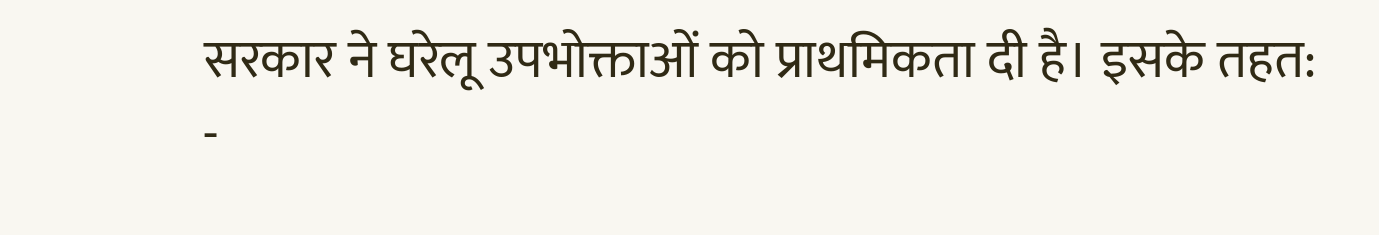सरकार ने घरेलू उपभोक्ताओं को प्राथमिकता दी है। इसके तहत:
-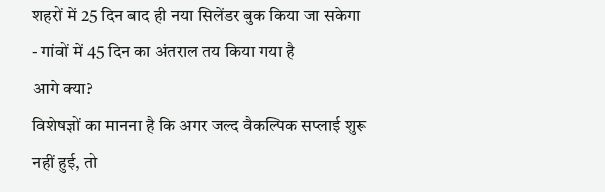शहरों में 25 दिन बाद ही नया सिलेंडर बुक किया जा सकेगा
- गांवों में 45 दिन का अंतराल तय किया गया है
आगे क्या?
विशेषज्ञों का मानना है कि अगर जल्द वैकल्पिक सप्लाई शुरू नहीं हुई, तो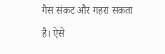गैस संकट और गहरा सकता है। ऐसे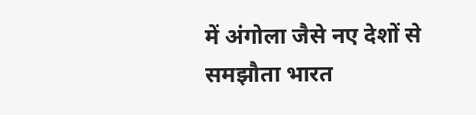में अंगोला जैसे नए देशों से समझौता भारत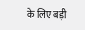के लिए बड़ी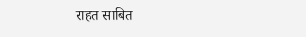राहत साबित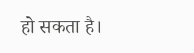हो सकता है।